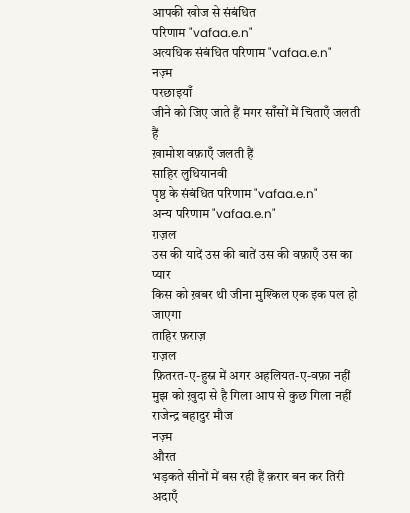आपकी खोज से संबंधित
परिणाम "vafaa.e.n"
अत्यधिक संबंधित परिणाम "vafaa.e.n"
नज़्म
परछाइयाँ
जीने को जिए जाते हैं मगर साँसों में चिताएँ जलती हैं
ख़ामोश वफ़ाएँ जलती हैं
साहिर लुधियानवी
पृष्ठ के संबंधित परिणाम "vafaa.e.n"
अन्य परिणाम "vafaa.e.n"
ग़ज़ल
उस की यादें उस की बातें उस की वफ़ाएँ उस का प्यार
किस को ख़बर थी जीना मुश्किल एक इक पल हो जाएगा
ताहिर फ़राज़
ग़ज़ल
फ़ितरत-ए-हुस्न में अगर अहलियत-ए-वफ़ा नहीं
मुझ को ख़ुदा से है गिला आप से कुछ गिला नहीं
राजेन्द्र बहादुर मौज
नज़्म
औरत
भड़कते सीनों में बस रही हैं क़रार बन कर तिरी अदाएँ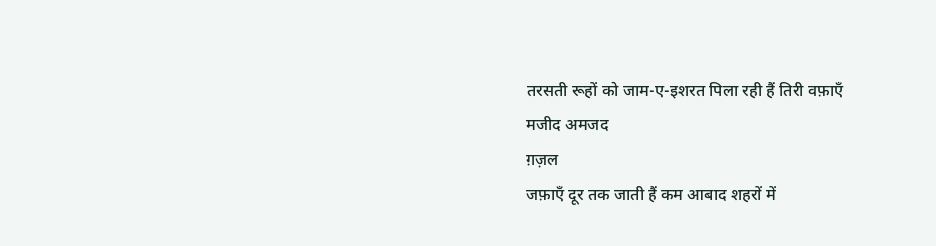तरसती रूहों को जाम-ए-इशरत पिला रही हैं तिरी वफ़ाएँ
मजीद अमजद
ग़ज़ल
जफ़ाएँ दूर तक जाती हैं कम आबाद शहरों में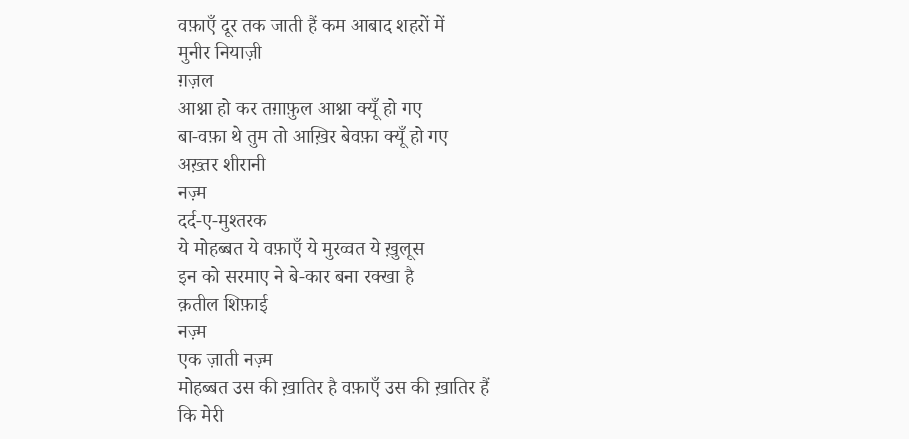वफ़ाएँ दूर तक जाती हैं कम आबाद शहरों में
मुनीर नियाज़ी
ग़ज़ल
आश्ना हो कर तग़ाफ़ुल आश्ना क्यूँ हो गए
बा-वफ़ा थे तुम तो आख़िर बेवफ़ा क्यूँ हो गए
अख़्तर शीरानी
नज़्म
दर्द-ए-मुश्तरक
ये मोहब्बत ये वफ़ाएँ ये मुरव्वत ये ख़ुलूस
इन को सरमाए ने बे-कार बना रक्खा है
क़तील शिफ़ाई
नज़्म
एक ज़ाती नज़्म
मोहब्बत उस की ख़ातिर है वफ़ाएँ उस की ख़ातिर हैं
कि मेरी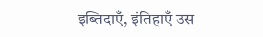इब्तिदाएँ, इंतिहाएँ उस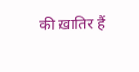की ख़ातिर हैं